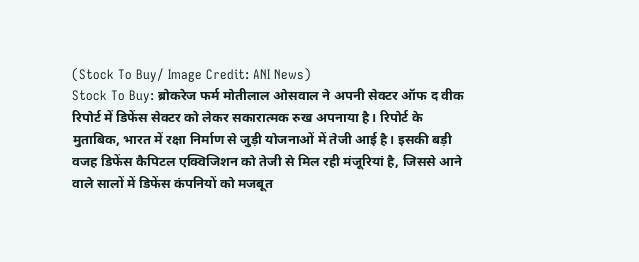(Stock To Buy/ Image Credit: ANI News)
Stock To Buy: ब्रोकरेज फर्म मोतीलाल ओसवाल ने अपनी सेक्टर ऑफ द वीक रिपोर्ट में डिफेंस सेक्टर को लेकर सकारात्मक रुख अपनाया है। रिपोर्ट के मुताबिक, भारत में रक्षा निर्माण से जुड़ी योजनाओं में तेजी आई है। इसकी बड़ी वजह डिफेंस कैपिटल एक्विजिशन को तेजी से मिल रही मंजूरियां है, जिससे आने वाले सालों में डिफेंस कंपनियों को मजबूत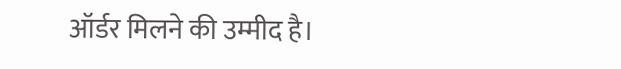ऑर्डर मिलने की उम्मीद है।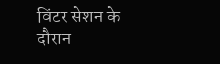विंटर सेशन के दौरान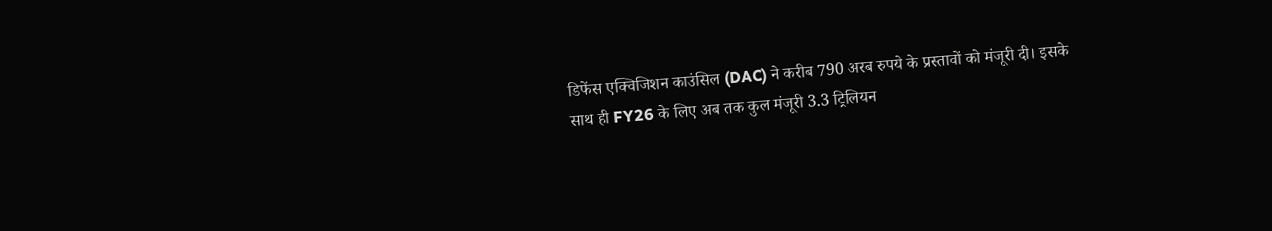डिफेंस एक्विजिशन काउंसिल (DAC) ने करीब 790 अरब रुपये के प्रस्तावों को मंजूरी दी। इसके साथ ही FY26 के लिए अब तक कुल मंजूरी 3.3 ट्रिलियन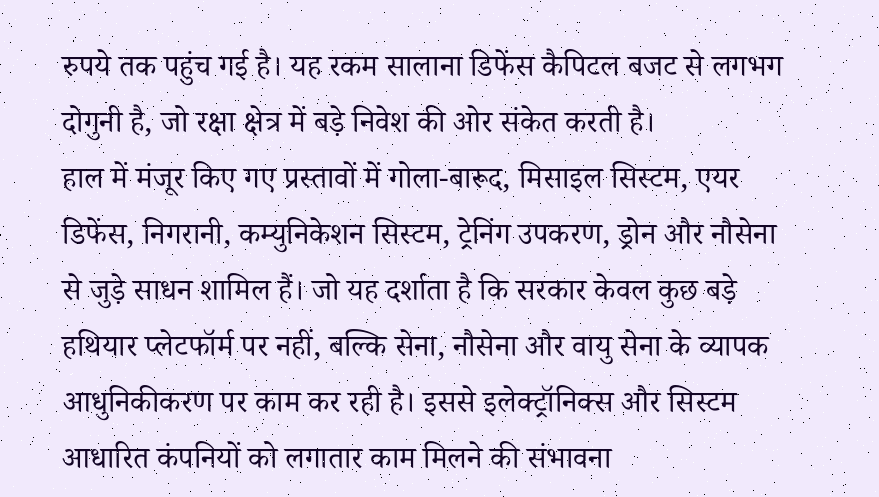रुपये तक पहुंच गई है। यह रकम सालाना डिफेंस कैपिटल बजट से लगभग दोगुनी है, जो रक्षा क्षेत्र में बड़े निवेश की ओर संकेत करती है।
हाल में मंजूर किए गए प्रस्तावों में गोला-बारूद, मिसाइल सिस्टम, एयर डिफेंस, निगरानी, कम्युनिकेशन सिस्टम, ट्रेनिंग उपकरण, ड्रोन और नौसेना से जुड़े साधन शामिल हैं। जो यह दर्शाता है कि सरकार केवल कुछ बड़े हथियार प्लेटफॉर्म पर नहीं, बल्कि सेना, नौसेना और वायु सेना के व्यापक आधुनिकीकरण पर काम कर रही है। इससे इलेक्ट्रॉनिक्स और सिस्टम आधारित कंपनियों को लगातार काम मिलने की संभावना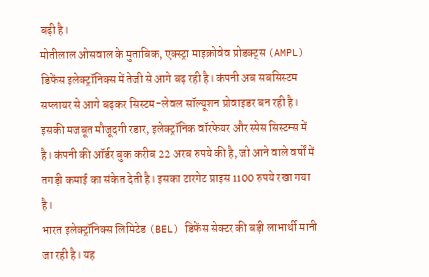बढ़ी है।
मोतीलाल ओसवाल के मुताबिक, एक्स्ट्रा माइक्रोवेव प्रोडक्ट्स (AMPL) डिफेंस इलेक्ट्रॉनिक्स में तेजी से आगे बढ़ रही है। कंपनी अब सबसिस्टम सप्लायर से आगे बढ़कर सिस्टम-लेवल सॉल्यूशन प्रोवाइडर बन रही है। इसकी मजबूत मौजूदगी रडार, इलेक्ट्रॉनिक वॉरफेयर और स्पेस सिस्टम्स में है। कंपनी की ऑर्डर बुक करीब 22 अरब रुपये की है, जो आने वाले वर्षों में तगड़ी कमाई का संकेत देती है। इसका टारगेट प्राइस 1100 रुपये रखा गया है।
भारत इलेक्ट्रॉनिक्स लिमिटेड (BEL) डिफेंस सेक्टर की बड़ी लाभार्थी मानी जा रही है। यह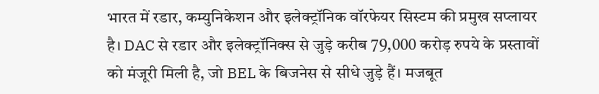भारत में रडार, कम्युनिकेशन और इलेक्ट्रॉनिक वॉरफेयर सिस्टम की प्रमुख सप्लायर है। DAC से रडार और इलेक्ट्रॉनिक्स से जुड़े करीब 79,000 करोड़ रुपये के प्रस्तावों को मंजूरी मिली है, जो BEL के बिजनेस से सीधे जुड़े हैं। मजबूत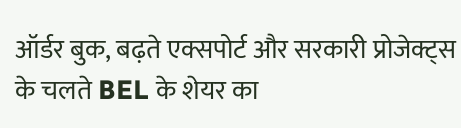ऑर्डर बुक, बढ़ते एक्सपोर्ट और सरकारी प्रोजेक्ट्स के चलते BEL के शेयर का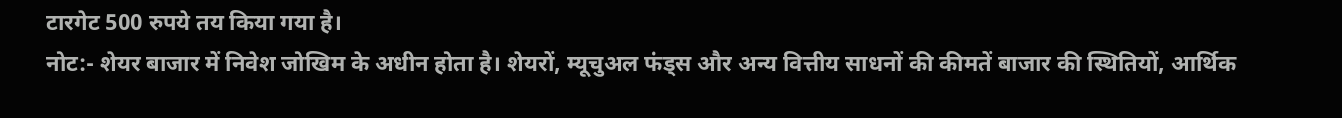टारगेट 500 रुपये तय किया गया है।
नोट:- शेयर बाजार में निवेश जोखिम के अधीन होता है। शेयरों, म्यूचुअल फंड्स और अन्य वित्तीय साधनों की कीमतें बाजार की स्थितियों, आर्थिक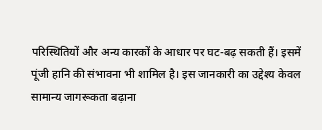परिस्थितियों और अन्य कारकों के आधार पर घट-बढ़ सकती हैं। इसमें पूंजी हानि की संभावना भी शामिल है। इस जानकारी का उद्देश्य केवल सामान्य जागरूकता बढ़ाना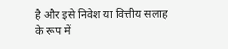है और इसे निवेश या वित्तीय सलाह के रूप में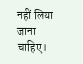नहीं लिया जाना चाहिए।